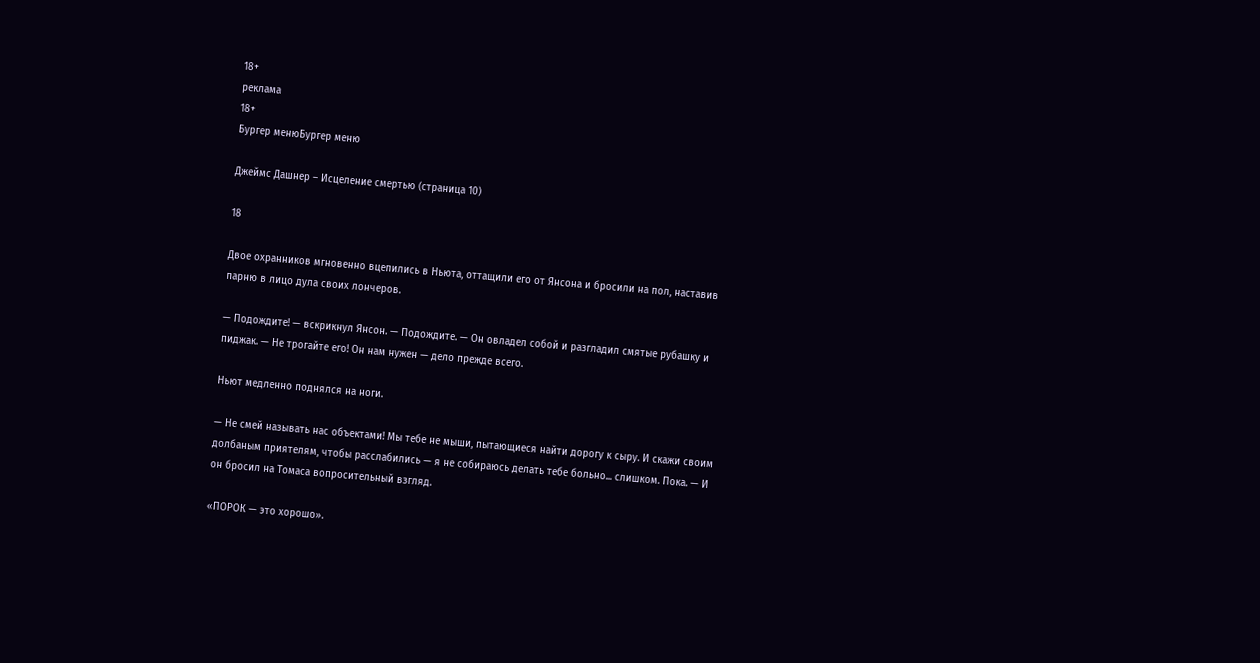18+
реклама
18+
Бургер менюБургер меню

Джеймс Дашнер – Исцеление смертью (страница 10)

18

Двое охранников мгновенно вцепились в Ньюта, оттащили его от Янсона и бросили на пол, наставив парню в лицо дула своих лончеров.

— Подождите! — вскрикнул Янсон. — Подождите. — Он овладел собой и разгладил смятые рубашку и пиджак. — Не трогайте его! Он нам нужен — дело прежде всего.

Ньют медленно поднялся на ноги.

— Не смей называть нас объектами! Мы тебе не мыши, пытающиеся найти дорогу к сыру. И скажи своим долбаным приятелям, чтобы расслабились — я не собираюсь делать тебе больно... слишком. Пока. — И он бросил на Томаса вопросительный взгляд.

«ПОРОК — это хорошо».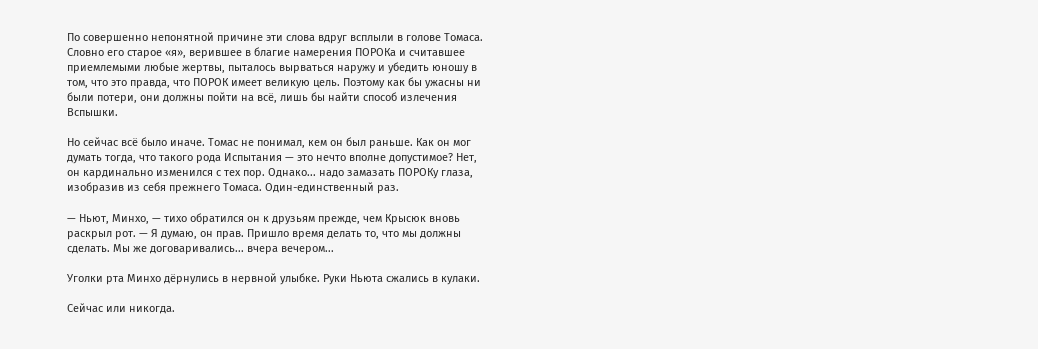По совершенно непонятной причине эти слова вдруг всплыли в голове Томаса. Словно его старое «я», верившее в благие намерения ПОРОКа и считавшее приемлемыми любые жертвы, пыталось вырваться наружу и убедить юношу в том, что это правда, что ПОРОК имеет великую цель. Поэтому как бы ужасны ни были потери, они должны пойти на всё, лишь бы найти способ излечения Вспышки.

Но сейчас всё было иначе. Томас не понимал, кем он был раньше. Как он мог думать тогда, что такого рода Испытания — это нечто вполне допустимое? Нет, он кардинально изменился с тех пор. Однако... надо замазать ПОРОКу глаза, изобразив из себя прежнего Томаса. Один-единственный раз.

— Ньют, Минхо, — тихо обратился он к друзьям прежде, чем Крысюк вновь раскрыл рот. — Я думаю, он прав. Пришло время делать то, что мы должны сделать. Мы же договаривались... вчера вечером...

Уголки рта Минхо дёрнулись в нервной улыбке. Руки Ньюта сжались в кулаки.

Сейчас или никогда.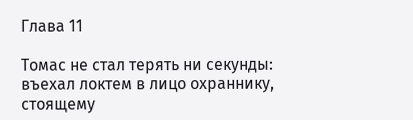Глава 11

Томас не стал терять ни секунды: въехал локтем в лицо охраннику, стоящему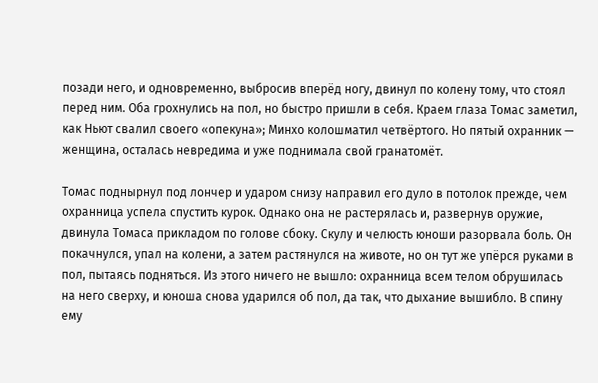позади него, и одновременно, выбросив вперёд ногу, двинул по колену тому, что стоял перед ним. Оба грохнулись на пол, но быстро пришли в себя. Краем глаза Томас заметил, как Ньют свалил своего «опекуна»; Минхо колошматил четвёртого. Но пятый охранник — женщина, осталась невредима и уже поднимала свой гранатомёт.

Томас поднырнул под лончер и ударом снизу направил его дуло в потолок прежде, чем охранница успела спустить курок. Однако она не растерялась и, развернув оружие, двинула Томаса прикладом по голове сбоку. Скулу и челюсть юноши разорвала боль. Он покачнулся, упал на колени, а затем растянулся на животе, но он тут же упёрся руками в пол, пытаясь подняться. Из этого ничего не вышло: охранница всем телом обрушилась на него сверху, и юноша снова ударился об пол, да так, что дыхание вышибло. В спину ему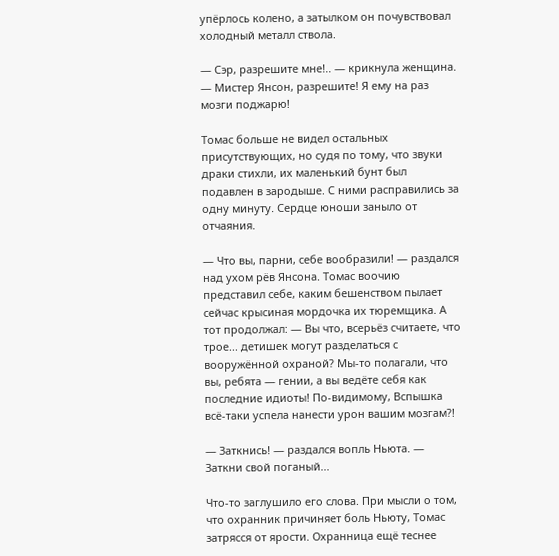упёрлось колено, а затылком он почувствовал холодный металл ствола.

— Сэр, разрешите мне!.. — крикнула женщина. — Мистер Янсон, разрешите! Я ему на раз мозги поджарю!

Томас больше не видел остальных присутствующих, но судя по тому, что звуки драки стихли, их маленький бунт был подавлен в зародыше. С ними расправились за одну минуту. Сердце юноши заныло от отчаяния.

— Что вы, парни, себе вообразили! — раздался над ухом рёв Янсона. Томас воочию представил себе, каким бешенством пылает сейчас крысиная мордочка их тюремщика. А тот продолжал: — Вы что, всерьёз считаете, что трое... детишек могут разделаться с вооружённой охраной? Мы-то полагали, что вы, ребята — гении, а вы ведёте себя как последние идиоты! По-видимому, Вспышка всё-таки успела нанести урон вашим мозгам?!

— Заткнись! — раздался вопль Ньюта. — Заткни свой поганый...

Что-то заглушило его слова. При мысли о том, что охранник причиняет боль Ньюту, Томас затрясся от ярости. Охранница ещё теснее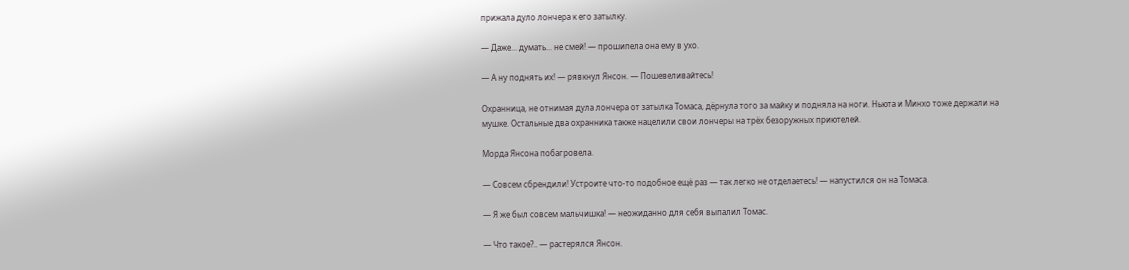прижала дуло лончера к его затылку.

— Даже... думать... не смей! — прошипела она ему в ухо.

— А ну поднять их! — рявкнул Янсон. — Пошевеливайтесь!

Охранница, не отнимая дула лончера от затылка Томаса, дёрнула того за майку и подняла на ноги. Ньюта и Минхо тоже держали на мушке. Остальные два охранника также нацелили свои лончеры на трёх безоружных приютелей.

Морда Янсона побагровела.

— Совсем сбрендили! Устроите что-то подобное ещё раз — так легко не отделаетесь! — напустился он на Томаса.

— Я же был совсем мальчишка! — неожиданно для себя выпалил Томас.

— Что такое?.. — растерялся Янсон.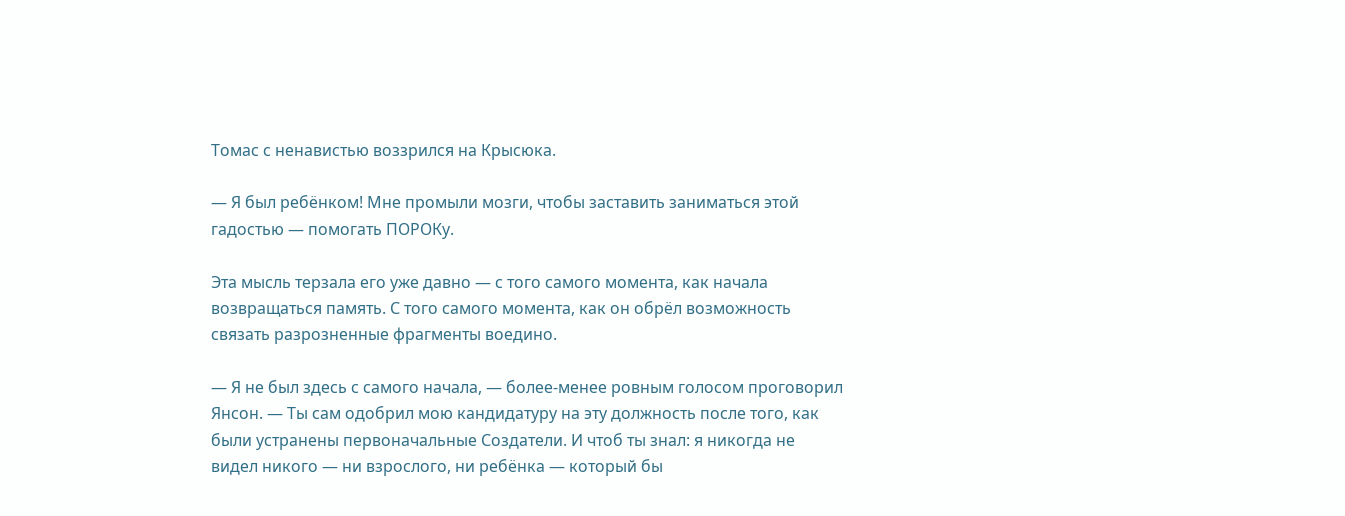Томас с ненавистью воззрился на Крысюка.

— Я был ребёнком! Мне промыли мозги, чтобы заставить заниматься этой гадостью — помогать ПОРОКу.

Эта мысль терзала его уже давно — с того самого момента, как начала возвращаться память. С того самого момента, как он обрёл возможность связать разрозненные фрагменты воедино.

— Я не был здесь с самого начала, — более-менее ровным голосом проговорил Янсон. — Ты сам одобрил мою кандидатуру на эту должность после того, как были устранены первоначальные Создатели. И чтоб ты знал: я никогда не видел никого — ни взрослого, ни ребёнка — который бы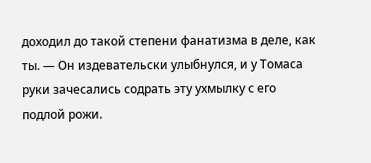доходил до такой степени фанатизма в деле, как ты. — Он издевательски улыбнулся, и у Томаса руки зачесались содрать эту ухмылку с его подлой рожи.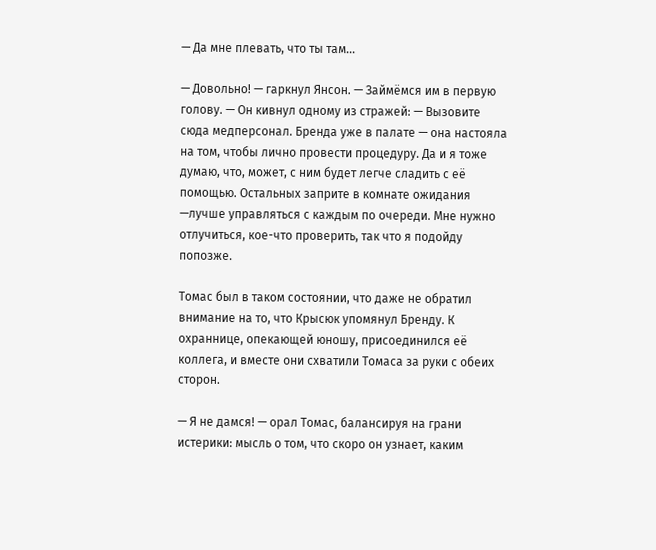— Да мне плевать, что ты там...

— Довольно! — гаркнул Янсон. — Займёмся им в первую голову. — Он кивнул одному из стражей: — Вызовите сюда медперсонал. Бренда уже в палате — она настояла на том, чтобы лично провести процедуру. Да и я тоже думаю, что, может, с ним будет легче сладить с её помощью. Остальных заприте в комнате ожидания —лучше управляться с каждым по очереди. Мне нужно отлучиться, кое-что проверить, так что я подойду попозже.

Томас был в таком состоянии, что даже не обратил внимание на то, что Крысюк упомянул Бренду. К охраннице, опекающей юношу, присоединился её коллега, и вместе они схватили Томаса за руки с обеих сторон.

— Я не дамся! — орал Томас, балансируя на грани истерики: мысль о том, что скоро он узнает, каким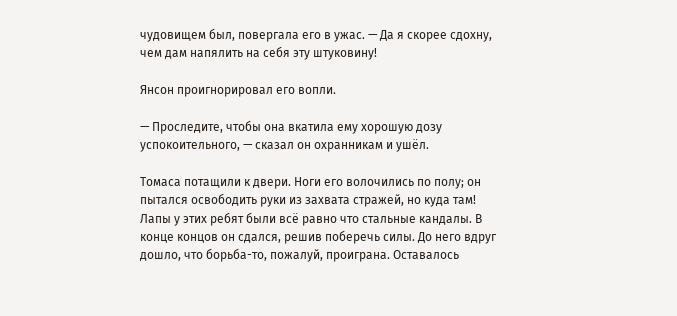чудовищем был, повергала его в ужас. — Да я скорее сдохну, чем дам напялить на себя эту штуковину!

Янсон проигнорировал его вопли.

— Проследите, чтобы она вкатила ему хорошую дозу успокоительного, — сказал он охранникам и ушёл.

Томаса потащили к двери. Ноги его волочились по полу; он пытался освободить руки из захвата стражей, но куда там! Лапы у этих ребят были всё равно что стальные кандалы. В конце концов он сдался, решив поберечь силы. До него вдруг дошло, что борьба-то, пожалуй, проиграна. Оставалось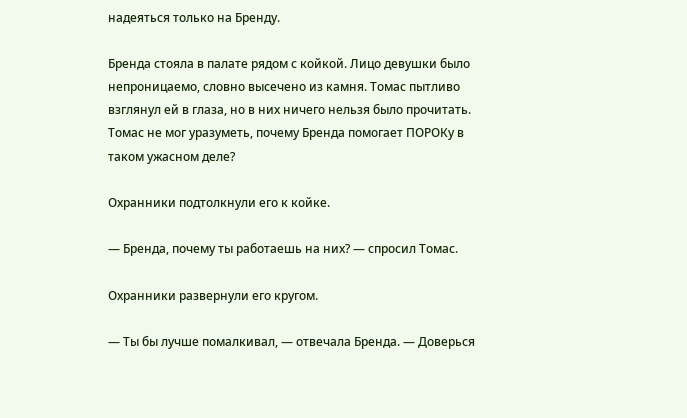надеяться только на Бренду.

Бренда стояла в палате рядом с койкой. Лицо девушки было непроницаемо, словно высечено из камня. Томас пытливо взглянул ей в глаза, но в них ничего нельзя было прочитать. Томас не мог уразуметь, почему Бренда помогает ПОРОКу в таком ужасном деле?

Охранники подтолкнули его к койке.

— Бренда, почему ты работаешь на них? — спросил Томас.

Охранники развернули его кругом.

— Ты бы лучше помалкивал, — отвечала Бренда. — Доверься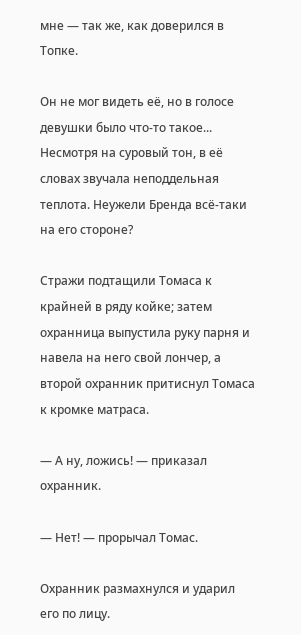мне — так же, как доверился в Топке.

Он не мог видеть её, но в голосе девушки было что-то такое... Несмотря на суровый тон, в её словах звучала неподдельная теплота. Неужели Бренда всё-таки на его стороне?

Стражи подтащили Томаса к крайней в ряду койке; затем охранница выпустила руку парня и навела на него свой лончер, а второй охранник притиснул Томаса к кромке матраса.

— А ну, ложись! — приказал охранник.

— Нет! — прорычал Томас.

Охранник размахнулся и ударил его по лицу.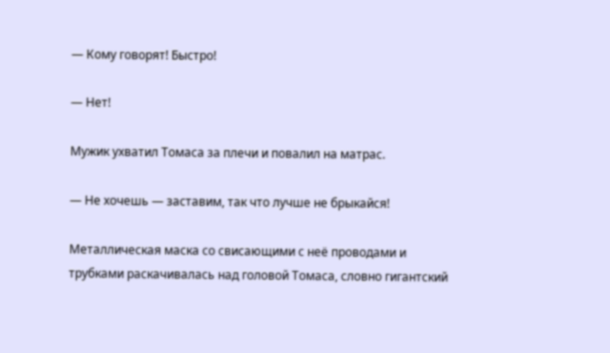— Кому говорят! Быстро!

— Нет!

Мужик ухватил Томаса за плечи и повалил на матрас.

— Не хочешь — заставим, так что лучше не брыкайся!

Металлическая маска со свисающими с неё проводами и трубками раскачивалась над головой Томаса, словно гигантский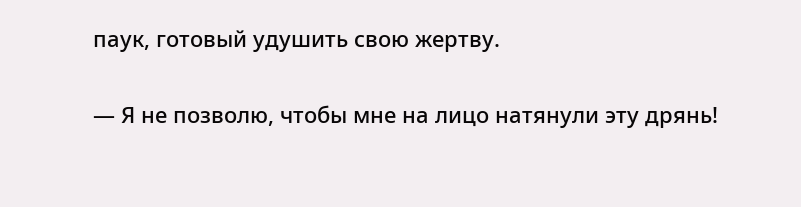паук, готовый удушить свою жертву.

— Я не позволю, чтобы мне на лицо натянули эту дрянь!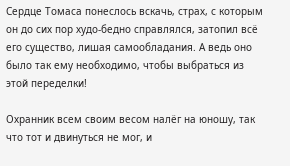Сердце Томаса понеслось вскачь, страх, с которым он до сих пор худо-бедно справлялся, затопил всё его существо, лишая самообладания. А ведь оно было так ему необходимо, чтобы выбраться из этой переделки!

Охранник всем своим весом налёг на юношу, так что тот и двинуться не мог, и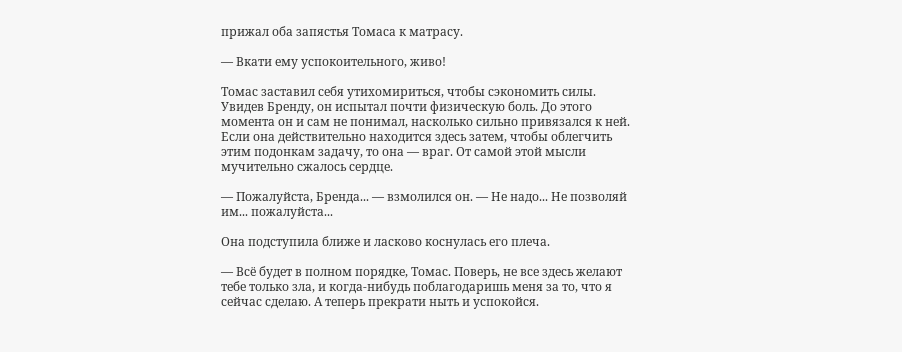прижал оба запястья Томаса к матрасу.

— Вкати ему успокоительного, живо!

Томас заставил себя утихомириться, чтобы сэкономить силы. Увидев Бренду, он испытал почти физическую боль. До этого момента он и сам не понимал, насколько сильно привязался к ней. Если она действительно находится здесь затем, чтобы облегчить этим подонкам задачу, то она — враг. От самой этой мысли мучительно сжалось сердце.

— Пожалуйста, Бренда... — взмолился он. — Не надо... Не позволяй им... пожалуйста...

Она подступила ближе и ласково коснулась его плеча.

— Всё будет в полном порядке, Томас. Поверь, не все здесь желают тебе только зла, и когда-нибудь поблагодаришь меня за то, что я сейчас сделаю. А теперь прекрати ныть и успокойся.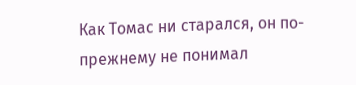Как Томас ни старался, он по-прежнему не понимал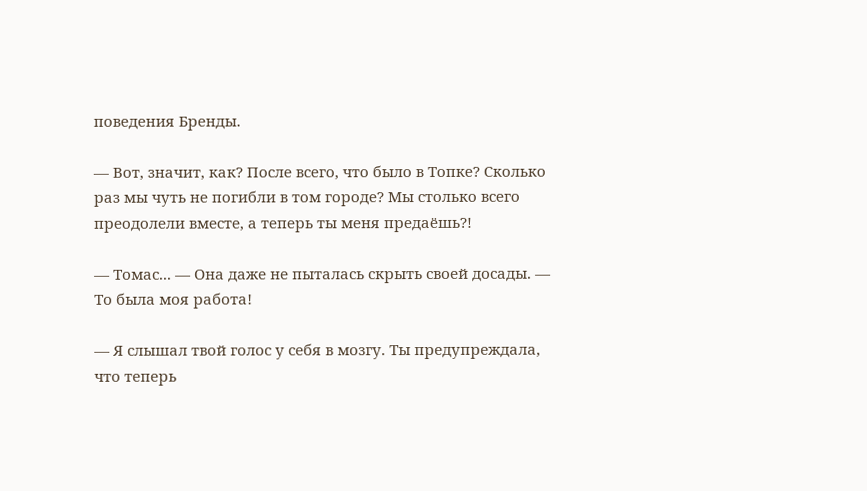поведения Бренды.

— Вот, значит, как? После всего, что было в Топке? Сколько раз мы чуть не погибли в том городе? Мы столько всего преодолели вместе, а теперь ты меня предаёшь?!

— Томас... — Она даже не пыталась скрыть своей досады. — То была моя работа!

— Я слышал твой голос у себя в мозгу. Ты предупреждала, что теперь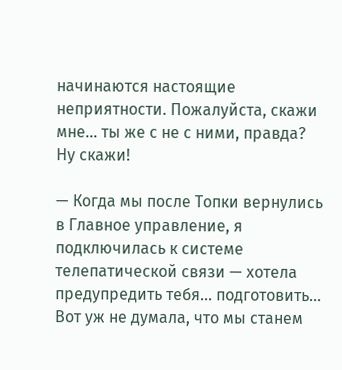начинаются настоящие неприятности. Пожалуйста, скажи мне... ты же с не с ними, правда? Ну скажи!

— Когда мы после Топки вернулись в Главное управление, я подключилась к системе телепатической связи — хотела предупредить тебя... подготовить... Вот уж не думала, что мы станем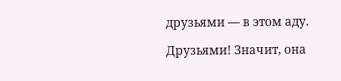друзьями — в этом аду.

Друзьями! Значит, она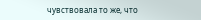чувствовала то же, что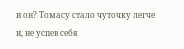и он? Томасу стало чуточку легче и, не успев себя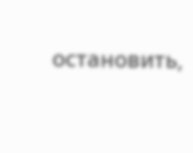остановить,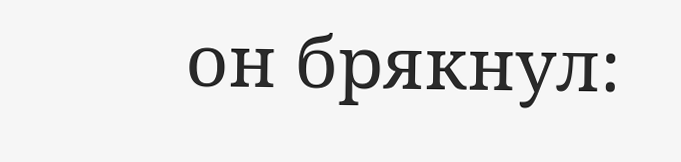он брякнул: